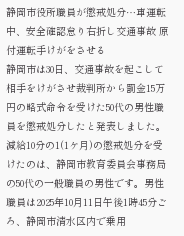静岡市役所職員が懲戒処分…車運転中、安全確認怠り右折し交通事故 原付運転手けがをさせる
静岡市は30日、交通事故を起こして相手をけがさせ裁判所から罰金15万円の略式命令を受けた50代の男性職員を懲戒処分したと発表しました。
減給10分の1(1ケ月)の懲戒処分を受けたのは、静岡市教育委員会事務局の50代の一般職員の男性です。男性職員は2025年10月11日午後1時45分ごろ、静岡市清水区内で乗用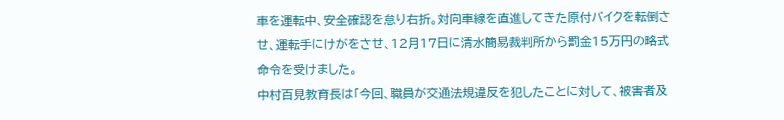車を運転中、安全確認を怠り右折。対向車線を直進してきた原付バイクを転倒させ、運転手にけがをさせ、12月17日に清水簡易裁判所から罰金15万円の略式命令を受けました。
中村百見教育長は「今回、職員が交通法規違反を犯したことに対して、被害者及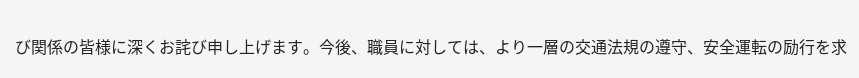び関係の皆様に深くお詫び申し上げます。今後、職員に対しては、より一層の交通法規の遵守、安全運転の励行を求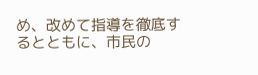め、改めて指導を徹底するとともに、市民の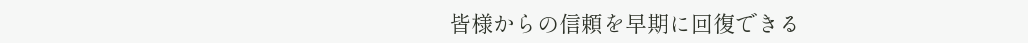皆様からの信頼を早期に回復できる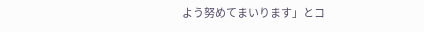よう努めてまいります」とコ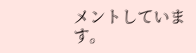メントしています。